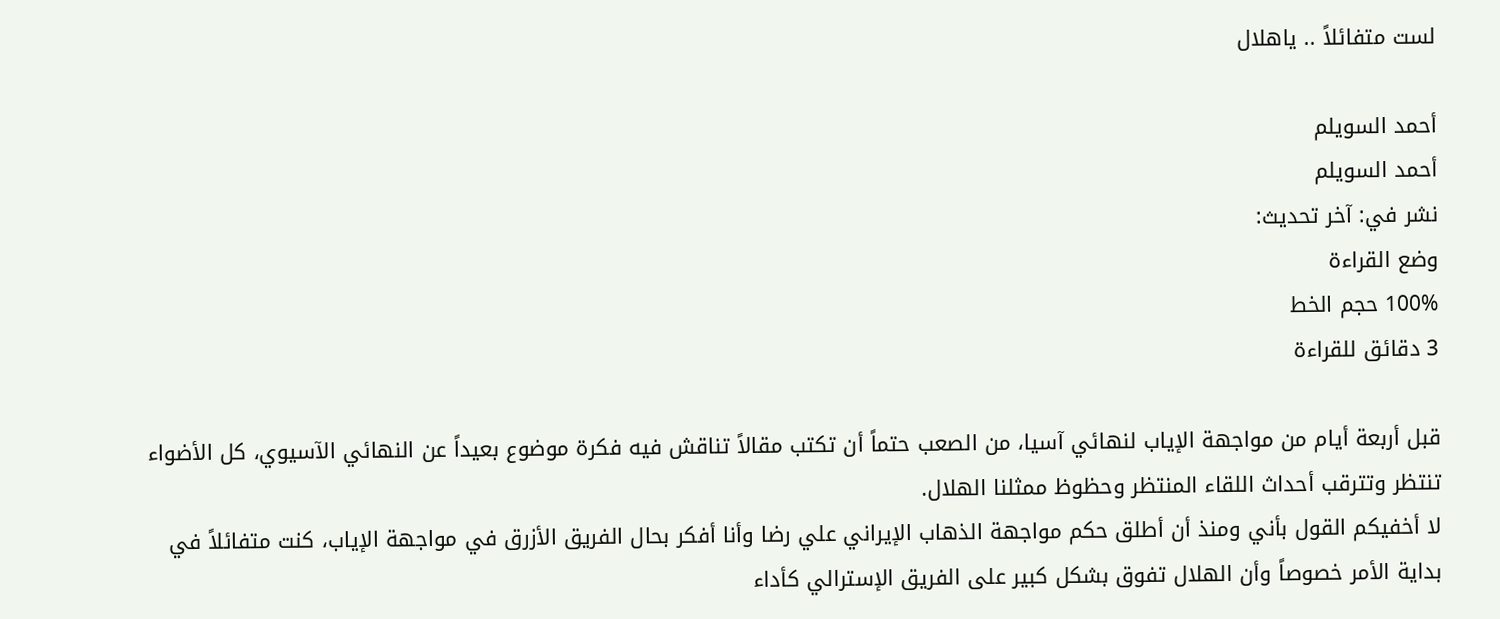لست متفائلاً .. ياهلال

أحمد السويلم
أحمد السويلم
نشر في: آخر تحديث:
وضع القراءة
100% حجم الخط
3 دقائق للقراءة

قبل أربعة أيام من مواجهة الإياب لنهائي آسيا، من الصعب حتماً أن تكتب مقالاً تناقش فيه فكرة موضوع بعيداً عن النهائي الآسيوي، كل الأضواء تنتظر وتترقب أحداث اللقاء المنتظر وحظوظ ممثلنا الهلال.
لا أخفيكم القول بأني ومنذ أن أطلق حكم مواجهة الذهاب الإيراني علي رضا وأنا أفكر بحال الفريق الأزرق في مواجهة الإياب، كنت متفائلاً في بداية الأمر خصوصاً وأن الهلال تفوق بشكل كبير على الفريق الإسترالي كأداء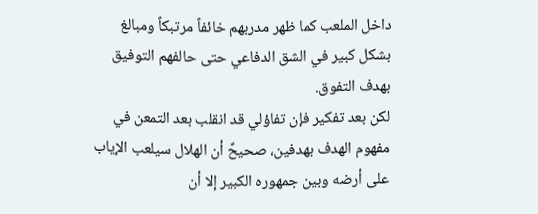داخل الملعب كما ظهر مدربهم خائفاً مرتبكاً ومبالغ بشكل كبير في الشق الدفاعي حتى حالفهم التوفيق بهدف التفوق.
لكن بعد تفكير فإن تفاؤلي قد انقلب بعد التمعن في مفهوم الهدف بهدفين، صحيحٌ أن الهلال سيلعب الإياب على أرضه وبين جمهوره الكبير إلا أن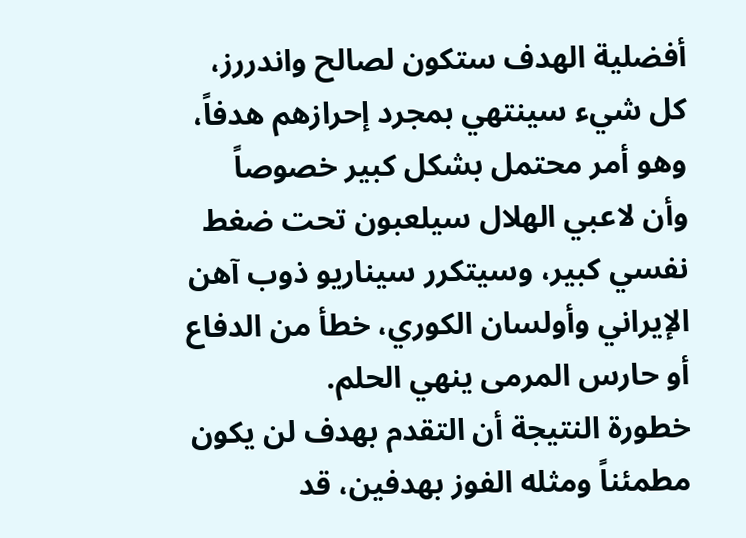أفضلية الهدف ستكون لصالح واندررز، كل شيء سينتهي بمجرد إحرازهم هدفاً، وهو أمر محتمل بشكل كبير خصوصاً وأن لاعبي الهلال سيلعبون تحت ضغط نفسي كبير، وسيتكرر سيناريو ذوب آهن الإيراني وأولسان الكوري، خطأ من الدفاع أو حارس المرمى ينهي الحلم.
خطورة النتيجة أن التقدم بهدف لن يكون مطمئناً ومثله الفوز بهدفين، قد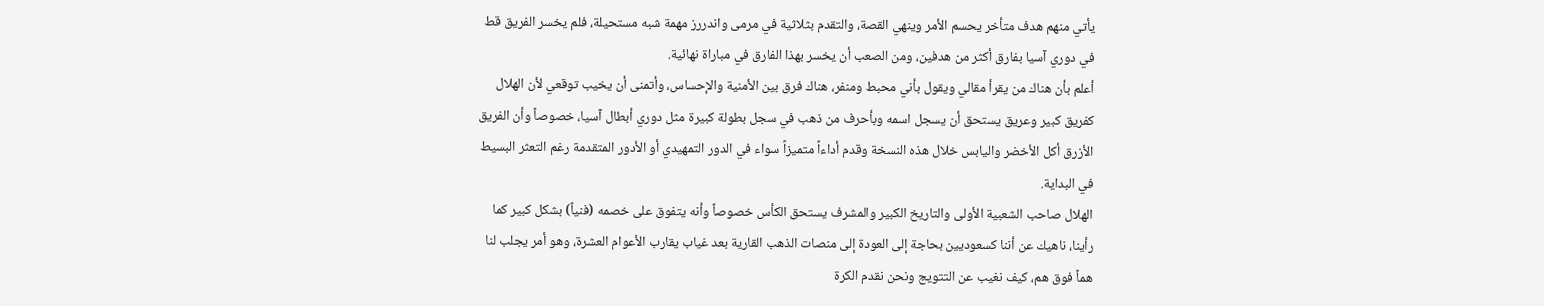يأتي منهم هدف متأخر يحسم الأمر وينهي القصة، والتقدم بثلاثية في مرمى واندررز مهمة شبه مستحيلة، فلم يخسر الفريق قط في دوري آسيا بفارق أكثر من هدفين، ومن الصعب أن يخسر بهذا الفارق في مباراة نهائية.
أعلم بأن هناك من يقرأ مقالي ويقول بأني محبط ومنفر، هناك فرق بين الأمنية والإحساس، وأتمنى أن يخيب توقعي لأن الهلال كفريق كبير وعريق يستحق أن يسجل اسمه وبأحرف من ذهب في سجل بطولة كبيرة مثل دوري أبطال آسيا، خصوصاً وأن الفريق الأزرق أكل الأخضر واليابس خلال هذه النسخة وقدم أداءاً متميزاً سواء في الدور التمهيدي أو الأدور المتقدمة رغم التعثر البسيط في البداية.
الهلال صاحب الشعبية الأولى والتاريخ الكبير والمشرف يستحق الكأس خصوصاً وأنه يتفوق على خصمه (فنياً) بشكل كبير كما رأينا، ناهيك عن أننا كسعوديين بحاجة إلى العودة إلى منصات الذهب القارية بعد غياب يقارب الأعوام العشرة، وهو أمر يجلب لنا هماً فوق هم، كيف نغيب عن التتويج ونحن نقدم الكرة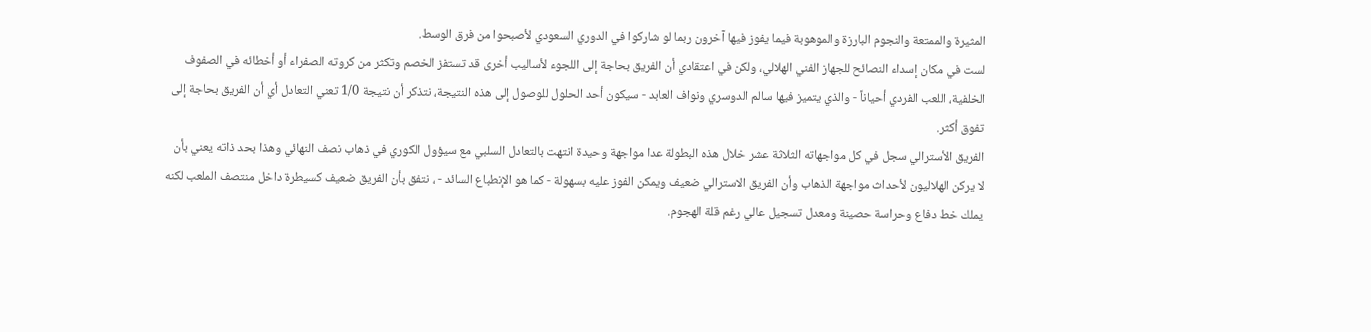المثيرة والممتعة والنجوم البارزة والموهوبة فيما يفوز فيها آخرون ربما لو شاركوا في الدوري السعودي لأصبحوا من فرق الوسط.
لست في مكان إسداء النصائح للجهاز الفني الهلالي، ولكن في اعتقادي أن الفريق بحاجة إلى اللجوء لأساليب أخرى قد تستفز الخصم وتكثر من كروته الصفراء أو أخطائه في الصفوف الخلفية، اللعب الفردي أحياناً - والذي يتميز فيها سالم الدوسري ونواف العابد - سيكون أحد الحلول للوصول إلى هذه النتيجة، نتذكر أن نتيجة 1/0 تعني التعادل أي أن الفريق بحاجة إلى تفوق أكثر.
الفريق الأسترالي سجل في كل مواجهاته الثلاثة عشر خلال هذه البطولة عدا مواجهة وحيدة انتهت بالتعادل السلبي مع سيؤول الكوري في ذهاب نصف النهائي وهذا بحد ذاته يعني بأن لا يركن الهلاليون لأحداث مواجهة الذهاب وأن الفريق الاسترالي ضعيف ويمكن الفوز عليه بسهولة - كما هو الإنطباع السائد - ، نتفق بأن الفريق ضعيف كسيطرة داخل منتصف الملعب لكنه يملك خط دفاع وحراسة حصينة ومعدل تسجيل عالي رغم قلة الهجوم.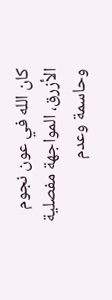كان الله في عون نجوم الأزرق، المواجهة مفصلية وحاسمة وعدم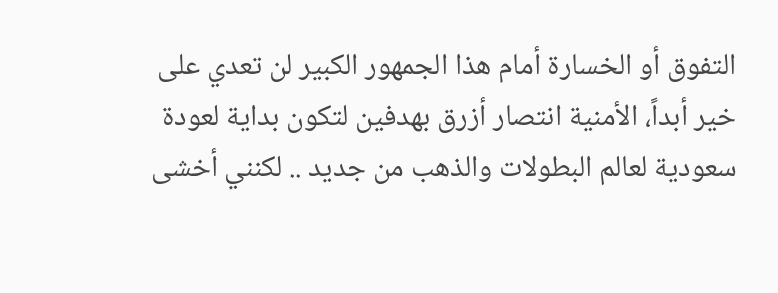التفوق أو الخسارة أمام هذا الجمهور الكبير لن تعدي على خير أبداً، الأمنية انتصار أزرق بهدفين لتكون بداية لعودة سعودية لعالم البطولات والذهب من جديد .. لكنني أخشى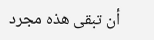أن تبقى هذه مجرد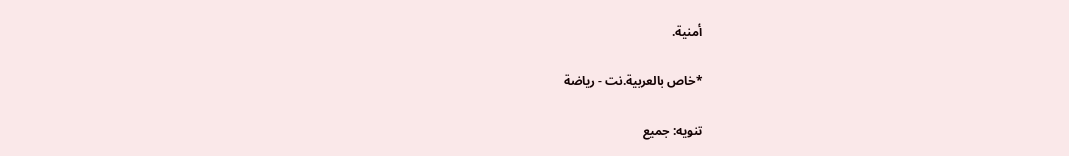أمنية.

*خاص بالعربية.نت - رياضة

تنويه: جميع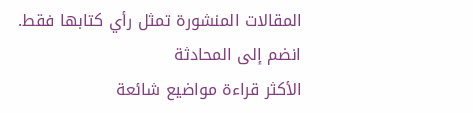المقالات المنشورة تمثل رأي كتابها فقط.
انضم إلى المحادثة
الأكثر قراءة مواضيع شائعة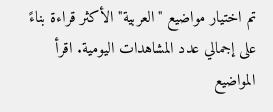تم اختيار مواضيع "العربية" الأكثر قراءة بناءً على إجمالي عدد المشاهدات اليومية. اقرأ المواضيع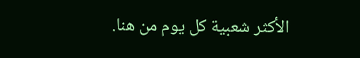الأكثر شعبية كل يوم من هنا.